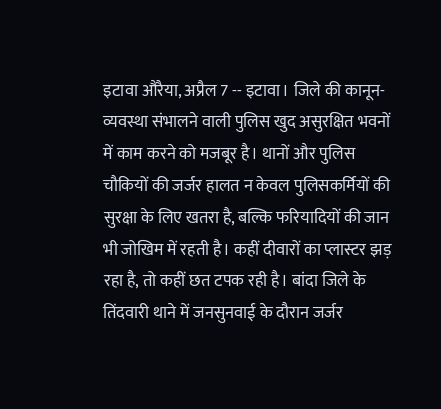इटावा औरैया, अप्रैल 7 -- इटावा। जिले की कानून-व्यवस्था संभालने वाली पुलिस खुद असुरक्षित भवनों में काम करने को मजबूर है। थानों और पुलिस चौकियों की जर्जर हालत न केवल पुलिसकर्मियों की सुरक्षा के लिए खतरा है, बल्कि फरियादियों की जान भी जोखिम में रहती है। कहीं दीवारों का प्लास्टर झड़ रहा है, तो कहीं छत टपक रही है। बांदा जिले के तिंदवारी थाने में जनसुनवाई के दौरान जर्जर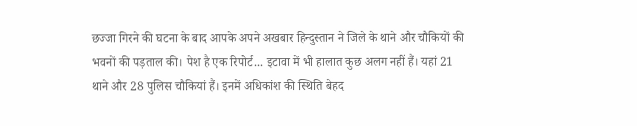छज्जा गिरने की घटना के बाद आपके अपने अखबार हिन्दुस्तान ने जिले के थाने और चौकियों की भवनों की पड़ताल की। पेश है एक रिपोर्ट... इटावा में भी हालात कुछ अलग नहीं हैं। यहां 21 थाने और 28 पुलिस चौकियां हैं। इनमें अधिकांश की स्थिति बेहद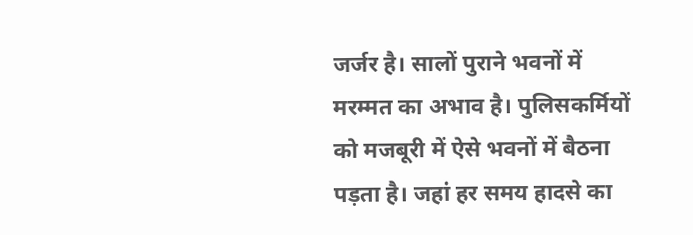जर्जर है। सालों पुराने भवनों में मरम्मत का अभाव है। पुलिसकर्मियों को मजबूरी में ऐसे भवनों में बैठना पड़ता है। जहां हर समय हादसे का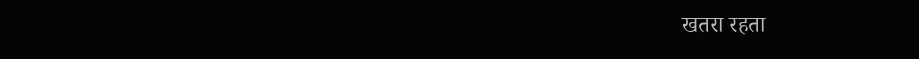खतरा रहता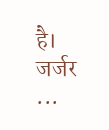है। जर्जर ...